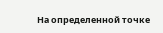На определенной точке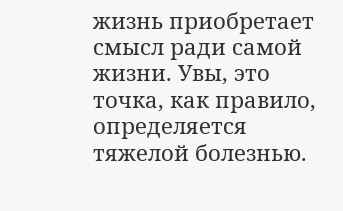жизнь приобретает смысл ради самой жизни. Увы, это точка, как правило, определяется тяжелой болезнью.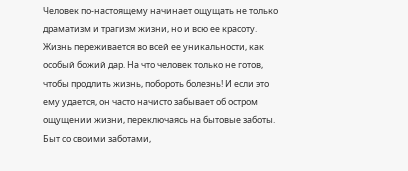Человек по-настоящему начинает ощущать не только драматизм и трагизм жизни, но и всю ее красоту. Жизнь переживается во всей ее уникальности, как особый божий дар. На что человек только не готов, чтобы продлить жизнь, побороть болезнь! И если это ему удается, он часто начисто забывает об остром ощущении жизни, переключаясь на бытовые заботы. Быт со своими заботами,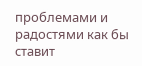проблемами и радостями как бы ставит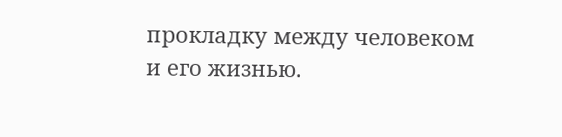прокладку между человеком и его жизнью.